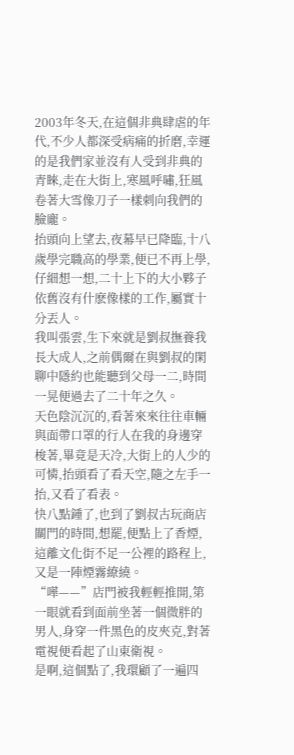2003年冬天,在這個非典肆虐的年代,不少人都深受病痛的折磨,幸運的是我們家並沒有人受到非典的青睞,走在大街上,寒風呼嘯,狂風卷著大雪像刀子一樣刺向我們的臉龐。
抬頭向上望去,夜幕早已降臨,十八歲學完職高的學業,便已不再上學,仔細想一想,二十上下的大小夥子依舊沒有什麽像樣的工作,屬實十分丟人。
我叫張雲,生下來就是劉叔撫養我長大成人,之前偶爾在與劉叔的閑聊中隱約也能聽到父母一二,時間一晃便過去了二十年之久。
天色陰沉沉的,看著來來往往車輛與面帶口罩的行人在我的身邊穿梭著,畢竟是天冷,大街上的人少的可憐,抬頭看了看天空,隨之左手一抬,又看了看表。
快八點鍾了,也到了劉叔古玩商店關門的時間,想罷,便點上了香煙,這離文化街不足一公裡的路程上,又是一陣煙霧繚繞。
“嘩——”店門被我輕輕推開,第一眼就看到面前坐著一個微胖的男人,身穿一件黑色的皮夾克,對著電視便看起了山東衛視。
是啊,這個點了,我環顧了一遍四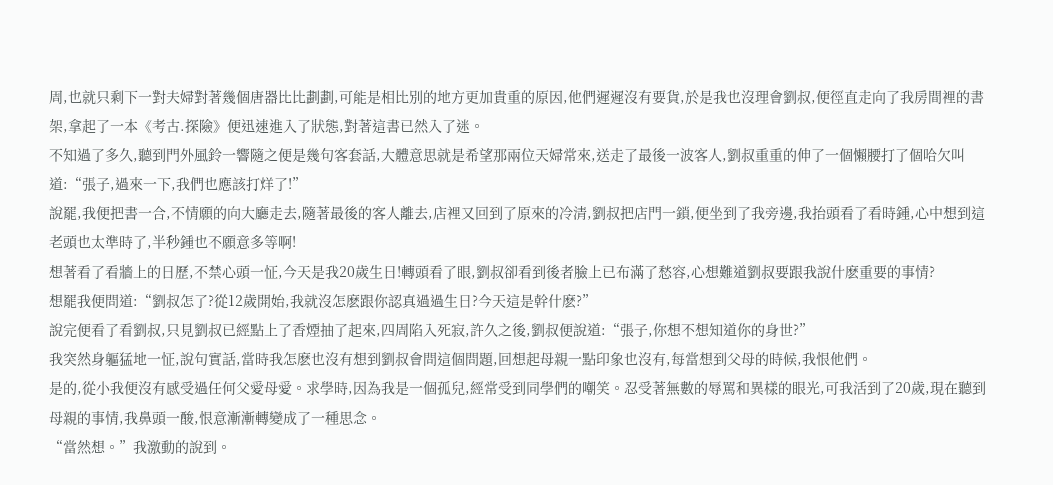周,也就只剩下一對夫婦對著幾個唐器比比劃劃,可能是相比別的地方更加貴重的原因,他們遲遲沒有要貨,於是我也沒理會劉叔,便徑直走向了我房間裡的書架,拿起了一本《考古.探險》便迅速進入了狀態,對著這書已然入了迷。
不知過了多久,聽到門外風鈴一響隨之便是幾句客套話,大體意思就是希望那兩位天婦常來,送走了最後一波客人,劉叔重重的伸了一個懶腰打了個哈欠叫道:“張子,過來一下,我們也應該打烊了!”
說罷,我便把書一合,不情願的向大廳走去,隨著最後的客人離去,店裡又回到了原來的冷清,劉叔把店門一鎖,便坐到了我旁邊,我抬頭看了看時鍾,心中想到這老頭也太準時了,半秒鍾也不願意多等啊!
想著看了看牆上的日歷,不禁心頭一怔,今天是我20歲生日!轉頭看了眼,劉叔卻看到後者臉上已布滿了愁容,心想難道劉叔要跟我說什麽重要的事情?
想罷我便問道:“劉叔怎了?從12歲開始,我就沒怎麽跟你認真過過生日?今天這是幹什麽?”
說完便看了看劉叔,只見劉叔已經點上了香煙抽了起來,四周陷入死寂,許久之後,劉叔便說道:“張子,你想不想知道你的身世?”
我突然身軀猛地一怔,說句實話,當時我怎麽也沒有想到劉叔會問這個問題,回想起母親一點印象也沒有,每當想到父母的時候,我恨他們。
是的,從小我便沒有感受過任何父愛母愛。求學時,因為我是一個孤兒,經常受到同學們的嘲笑。忍受著無數的辱罵和異樣的眼光,可我活到了20歲,現在聽到母親的事情,我鼻頭一酸,恨意漸漸轉變成了一種思念。
“當然想。”我激動的說到。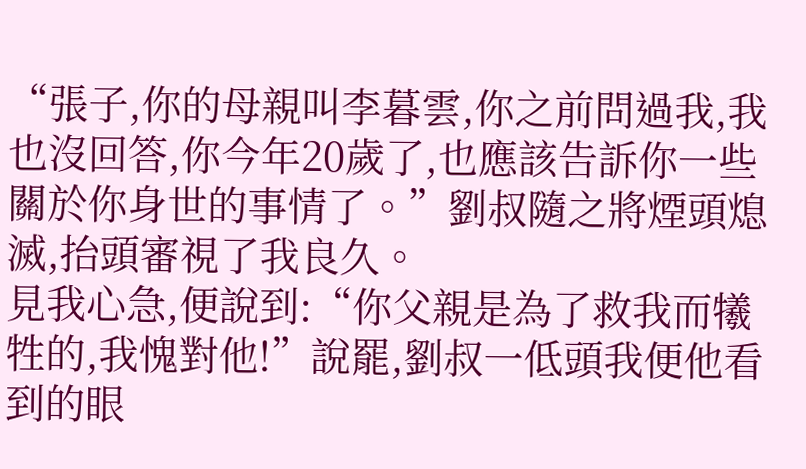“張子,你的母親叫李暮雲,你之前問過我,我也沒回答,你今年20歲了,也應該告訴你一些關於你身世的事情了。”劉叔隨之將煙頭熄滅,抬頭審視了我良久。
見我心急,便說到:“你父親是為了救我而犧牲的,我愧對他!”說罷,劉叔一低頭我便他看到的眼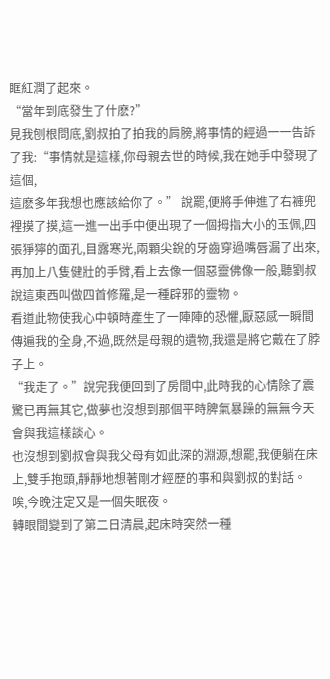眶紅潤了起來。
“當年到底發生了什麽?”
見我刨根問底,劉叔拍了拍我的肩膀,將事情的經過一一告訴了我:“事情就是這樣,你母親去世的時候,我在她手中發現了這個,
這麽多年我想也應該給你了。” 說罷,便將手伸進了右褲兜裡摸了摸,這一進一出手中便出現了一個拇指大小的玉佩,四張猙獰的面孔,目露寒光,兩顆尖銳的牙齒穿過嘴唇漏了出來,再加上八隻健壯的手臂,看上去像一個惡靈佛像一般,聽劉叔說這東西叫做四首修羅,是一種辟邪的靈物。
看道此物使我心中頓時產生了一陣陣的恐懼,厭惡感一瞬間傳遍我的全身,不過,既然是母親的遺物,我還是將它戴在了脖子上。
“我走了。”說完我便回到了房間中,此時我的心情除了震驚已再無其它,做夢也沒想到那個平時脾氣暴躁的無無今天會與我這樣談心。
也沒想到劉叔會與我父母有如此深的淵源,想罷,我便躺在床上,雙手抱頭,靜靜地想著剛才經歷的事和與劉叔的對話。
唉,今晚注定又是一個失眠夜。
轉眼間變到了第二日清晨,起床時突然一種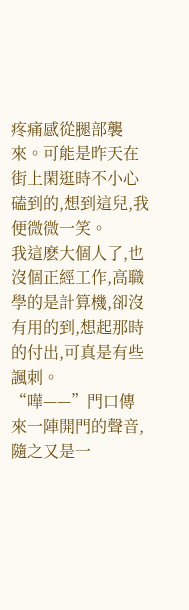疼痛感從腿部襲來。可能是昨天在街上閑逛時不小心磕到的,想到這兒,我便微微一笑。
我這麽大個人了,也沒個正經工作,高職學的是計算機,卻沒有用的到,想起那時的付出,可真是有些諷刺。
“嘩——”門口傳來一陣開門的聲音,隨之又是一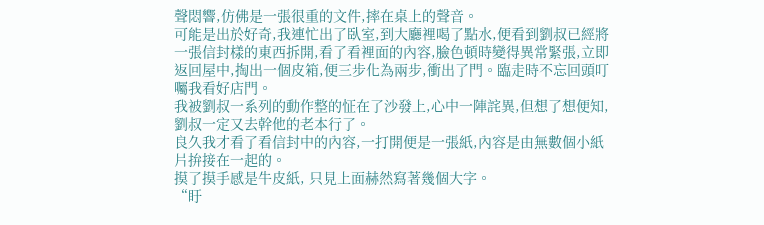聲悶響,仿佛是一張很重的文件,摔在桌上的聲音。
可能是出於好奇,我連忙出了臥室,到大廳裡喝了點水,便看到劉叔已經將一張信封樣的東西拆開,看了看裡面的內容,臉色頓時變得異常緊張,立即返回屋中,掏出一個皮箱,便三步化為兩步,衝出了門。臨走時不忘回頭叮囑我看好店門。
我被劉叔一系列的動作整的怔在了沙發上,心中一陣詫異,但想了想便知,劉叔一定又去幹他的老本行了。
良久我才看了看信封中的內容,一打開便是一張紙,內容是由無數個小紙片拚接在一起的。
摸了摸手感是牛皮紙, 只見上面赫然寫著幾個大字。
“盱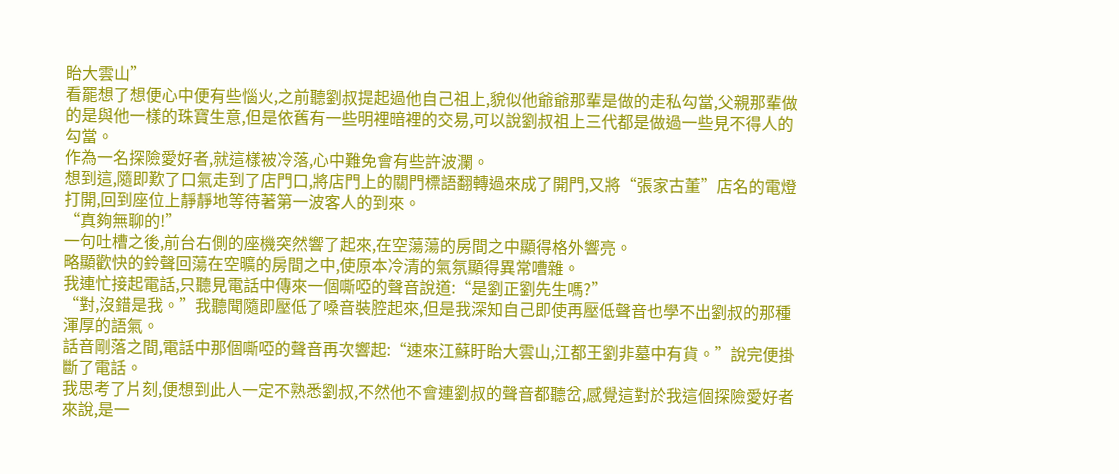眙大雲山”
看罷想了想便心中便有些惱火,之前聽劉叔提起過他自己祖上,貌似他爺爺那輩是做的走私勾當,父親那輩做的是與他一樣的珠寶生意,但是依舊有一些明裡暗裡的交易,可以說劉叔祖上三代都是做過一些見不得人的勾當。
作為一名探險愛好者,就這樣被冷落,心中難免會有些許波瀾。
想到這,隨即歎了口氣走到了店門口,將店門上的關門標語翻轉過來成了開門,又將“張家古董”店名的電燈打開,回到座位上靜靜地等待著第一波客人的到來。
“真夠無聊的!”
一句吐槽之後,前台右側的座機突然響了起來,在空蕩蕩的房間之中顯得格外響亮。
略顯歡快的鈴聲回蕩在空曠的房間之中,使原本冷清的氣氛顯得異常嘈雜。
我連忙接起電話,只聽見電話中傳來一個嘶啞的聲音說道:“是劉正劉先生嗎?”
“對,沒錯是我。”我聽聞隨即壓低了嗓音裝腔起來,但是我深知自己即使再壓低聲音也學不出劉叔的那種渾厚的語氣。
話音剛落之間,電話中那個嘶啞的聲音再次響起:“速來江蘇盱眙大雲山,江都王劉非墓中有貨。”說完便掛斷了電話。
我思考了片刻,便想到此人一定不熟悉劉叔,不然他不會連劉叔的聲音都聽岔,感覺這對於我這個探險愛好者來說,是一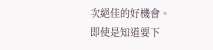次絕佳的好機會。
即使是知道要下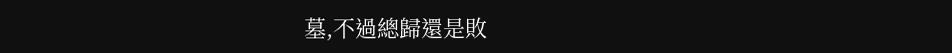墓,不過總歸還是敗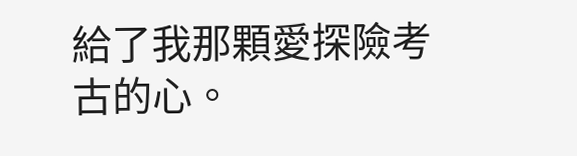給了我那顆愛探險考古的心。